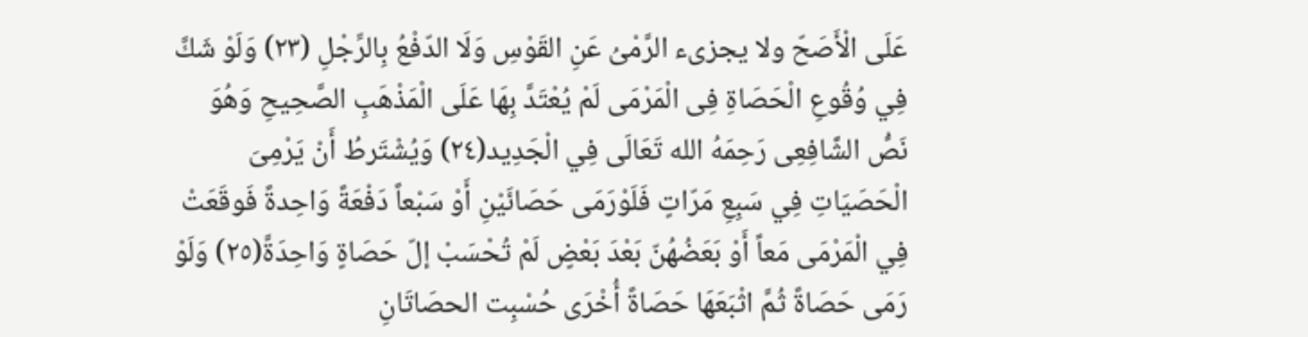عَلَى الْأَصَحّ ولا يجزىء الرَّمْىُ عَنِ القَوْسِ وَلَا الدّفْعُ بِالرِّجْلِ (٢٣) وَلَوْ شَكَّ فِي وُقُوعِ الْحَصَاةِ فِى الْمَرْمَى لَمْ يُعْتَدَّ بِهَا عَلَى الْمَذْهَبِ الصَّحِيحِ وَهُوَ نَصُّ الشَّافِعِى رَحِمَهُ الله تَعَالَى فِي الْجَدِيد(٢٤) وَيُشْتَرطُ أَنْ يَرْمِىَ الْحَصَيَاتِ فِي سَبِعِ مَرّاتٍ فَلَوْرَمَى حَصَائَيْنِ أَوْ سَبْعاً دَفْعَةً وَاحِدةً فَوقَعَتْ فِي الْمَرْمَى مَعاً أَوْ بَعَضُهُنّ بَعْدَ بَعْضٍ لَمْ تُحْسَبْ إلّ حَصَاةٍ وَاحِدَةَّ(٢٥) وَلَوْ رَمَى حَصَاةً ثُمَّ اثْبَعَهَا حَصَاةً أُخْرَى حُسْبِت الحصَاتَانِ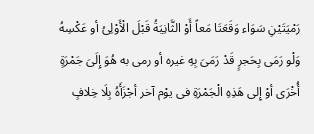رَمْيَتَيْنِ سَوَاء وَقَعَتَا مَعاً أَوْ الثَّانِيَةُ قَبْلَ الْأَوْلِىُ أو عَكْسِهُ وَلْو رَمَى بِحَجرٍ قَدْ رَمَىَ بِهِ غيره أو رمى به هُوَ إِلَىَ جَمْرَةٍ أُخْرَى أوْ إِلى هَذِهِ الْجَمْرَةِ فى يوْم آخر أجْزَأَهُ بِلَا خِلافٍ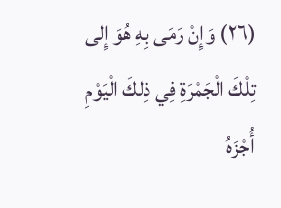(٢٦) وَإِنْ رَمَى بِهِ هُوَ إِلى تِلْكَ الْجَمْرَةِ فِي ذِلكَ الْيَوْمِ أُجْزَهُ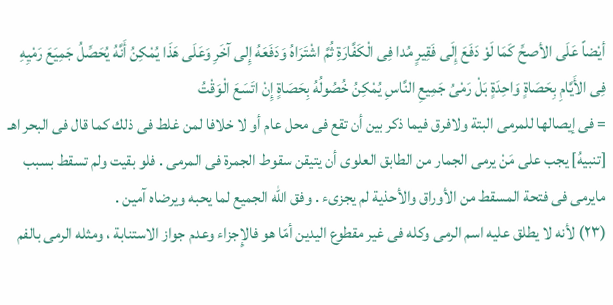أيْضاً عَلَى الأصحِّ كَمَا لَوْ دَفَعَ إِلَى فَقِيرٍ مُدا فِى الْكَفَّارَةِ ثُمَّ اشْتَرَاهُ وَدَفَعَهُ إِلى آخَرِ وَعَلَى هَذَا يُمْكِنُ أَنَّهُ يُحَصِّلُ جَمِيَعَ رَمْيِهِ فِى الأَيَّامِ بِحَصَاةٍ وَاحِدَةٍ بَلْ رَمْىُ جَمِيعِ النَّاسِ يُمْكِنُ خُصُولُهُ بِحَصَاةٍ إِنْ اتَسَعَ الْوَقْتُ
= فى إيصالها للمرمى البتة ولافرق فيما ذكر بين أن تقع فى محل عام أو لا خلافا لمن غلط فى ذلك كما قال فى البحر اهـ
[تنبيهُ] يجب على مَنْ يرمى الجمار من الطابق العلوى أن يتيقن سقوط الجمرة فى المرمى . فلو بقيت ولم تسقط بسبب مايرمى فى فتحة المسقط من الأوراق والأحذية لم يجزىء . وفق الله الجميع لما يحبه ويرضاه آمين .
(٢٣) لأنه لا يطلق عليه اسم الرمى وكله فى غير مقطوع اليدين أمّا هو فالإِجزاء وعدم جواز الاستنابة ، ومثله الرمى بالفم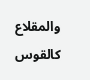والمقلاع كالقوس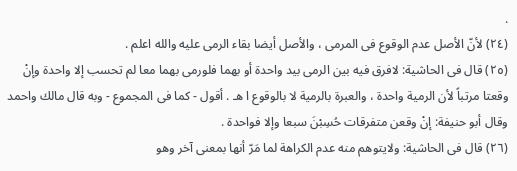.
(٢٤) لأنّ الأصل عدم الوقوع فى المرمى ، والأصل أيضا بقاء الرمى عليه والله اعلم .
(٢٥) قال فى الحاشية: لافرق فيه بين الرمى بيد واحدة أو بهما فلورمى بهما معا لم تحسب إلا واحدة وإنْ وقعتا مرتباً لأن الرمية واحدة ، والعبرة بالرمية لا بالوقوع ا هـ . أقول - كما فى المجموع - وبه قال مالك واحمد وقال أبو حنيفة: إنْ وقعن متفرقات حُسِبْنَ سبعا وإلا فواحدة .
(٢٦) قال فى الحاشية: ولايتوهم منه عدم الكراهة لما مَرّ أنها بمعنى آخر وهو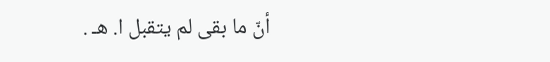أنّ ما بقى لم يتقبل ا. هـ .